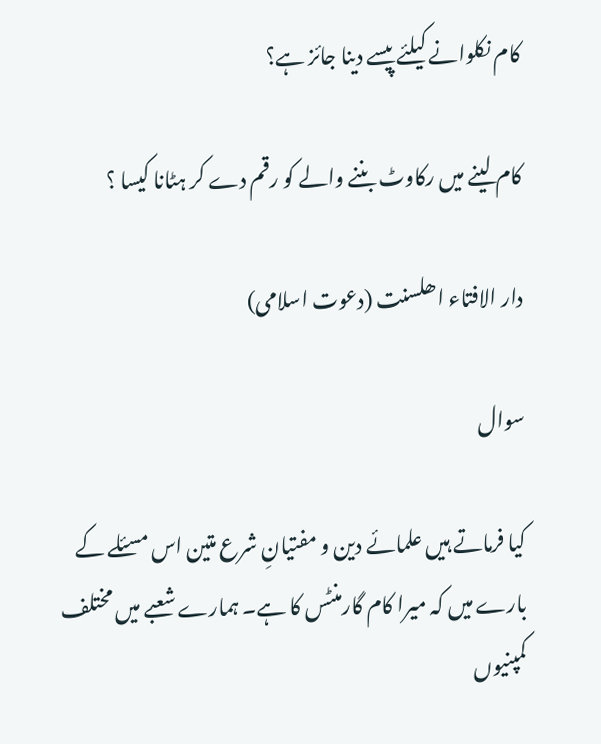کام نکلوانے کیلئے پیسے دینا جائز ہے؟

کام لینے میں رکاوٹ بننے والے کو رقم دے کر ہٹانا کیسا ؟

دار الافتاء اھلسنت (دعوت اسلامی)

سوال

کیا فرماتے ہیں علمائے دین و مفتیانِ شرع متین اس مسئلے کے بارے میں کہ میرا کام گارمنٹس کا ہے۔ ہمارے شعبے میں مختلف کمپنیوں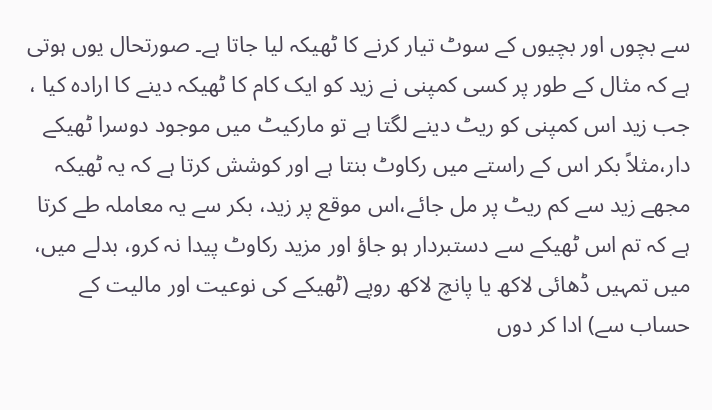سے بچوں اور بچیوں کے سوٹ تیار کرنے کا ٹھیکہ لیا جاتا ہے۔ صورتحال یوں ہوتی ہے کہ مثال کے طور پر کسی کمپنی نے زید کو ایک کام کا ٹھیکہ دینے کا ارادہ کیا ، جب زید اس کمپنی کو ریٹ دینے لگتا ہے تو مارکیٹ میں موجود دوسرا ٹھیکے دار،مثلاً بکر اس کے راستے میں رکاوٹ بنتا ہے اور کوشش کرتا ہے کہ یہ ٹھیکہ مجھے زید سے کم ریٹ پر مل جائے،اس موقع پر زید، بکر سے یہ معاملہ طے کرتا ہے کہ تم اس ٹھیکے سے دستبردار ہو جاؤ اور مزید رکاوٹ پیدا نہ کرو، بدلے میں، میں تمہیں ڈھائی لاکھ یا پانچ لاکھ روپے (ٹھیکے کی نوعیت اور مالیت کے حساب سے) ادا کر دوں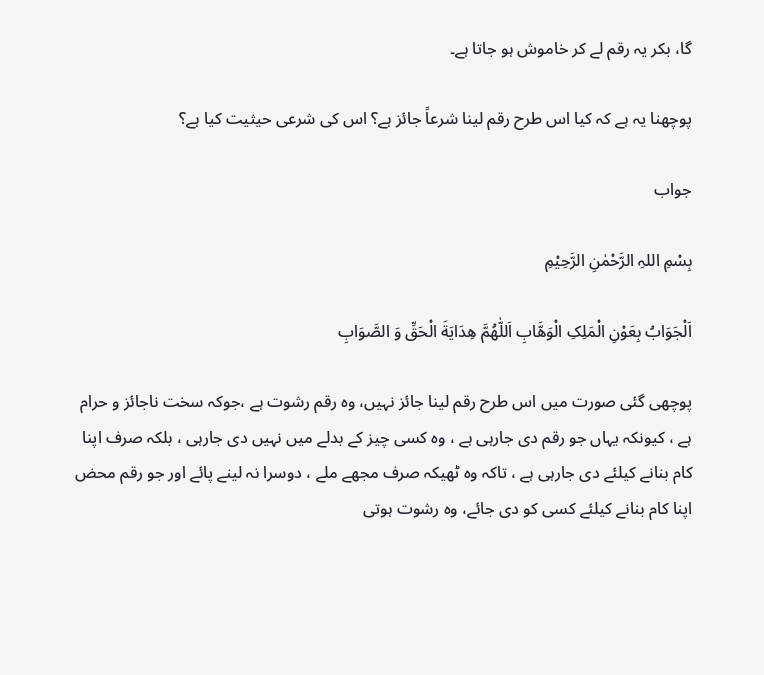گا، بکر یہ رقم لے کر خاموش ہو جاتا ہے۔

پوچھنا یہ ہے کہ کیا اس طرح رقم لینا شرعاً جائز ہے؟ اس کی شرعی حیثیت کیا ہے؟

جواب

بِسْمِ اللہِ الرَّحْمٰنِ الرَّحِيْمِ

اَلْجَوَابُ بِعَوْنِ الْمَلِکِ الْوَھَّابِ اَللّٰھُمَّ ھِدَايَةَ الْحَقِّ وَ الصَّوَابِ

پوچھی گئی صورت میں اس طرح رقم لینا جائز نہیں، وہ رقم رشوت ہے ،جوکہ سخت ناجائز و حرام ہے ، کیونکہ یہاں جو رقم دی جارہی ہے ، وہ کسی چیز کے بدلے میں نہیں دی جارہی ، بلکہ صرف اپنا کام بنانے کیلئے دی جارہی ہے ، تاکہ وہ ٹھیکہ صرف مجھے ملے ، دوسرا نہ لینے پائے اور جو رقم محض اپنا کام بنانے کیلئے کسی کو دی جائے، وہ رشوت ہوتی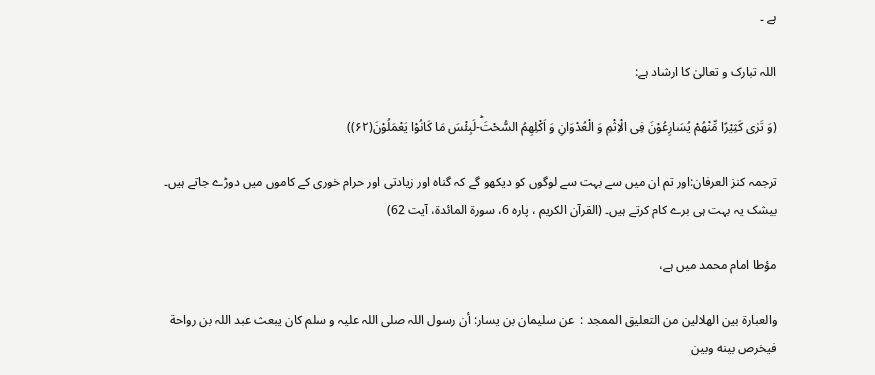ہے ۔

اللہ تبارک و تعالیٰ کا ارشاد ہے:

(وَ تَرٰى كَثِیْرًا مِّنْهُمْ یُسَارِعُوْنَ فِی الْاِثْمِ وَ الْعُدْوَانِ وَ اَكْلِهِمُ السُّحْتَؕ-لَبِئْسَ مَا كَانُوْا یَعْمَلُوْنَ(۶۲))

ترجمہ کنز العرفان:اور تم ان میں سے بہت سے لوگوں کو دیکھو گے کہ گناہ اور زیادتی اور حرام خوری کے کاموں میں دوڑے جاتے ہیں۔ بیشک یہ بہت ہی برے کام کرتے ہیں۔ (القرآن الکریم ، پارہ 6، سورۃ المائدۃ، آیت 62)

مؤطا امام محمد میں ہے،

والعبارۃ بین الھلالین من التعلیق الممجد :  عن سليمان بن يسار: أن رسول اللہ صلی اللہ علیہ و سلم كان يبعث عبد اللہ بن رواحة فيخرص بينه وبين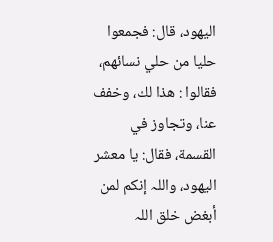اليهود، قال: فجمعوا حليا من حلي نسائهم، فقالوا : هذا لك، وخفف عنا، وتجاوز في القسمة، فقال: يا معشر اليهود، واللہ إنكم لمن أبغض خلق اللہ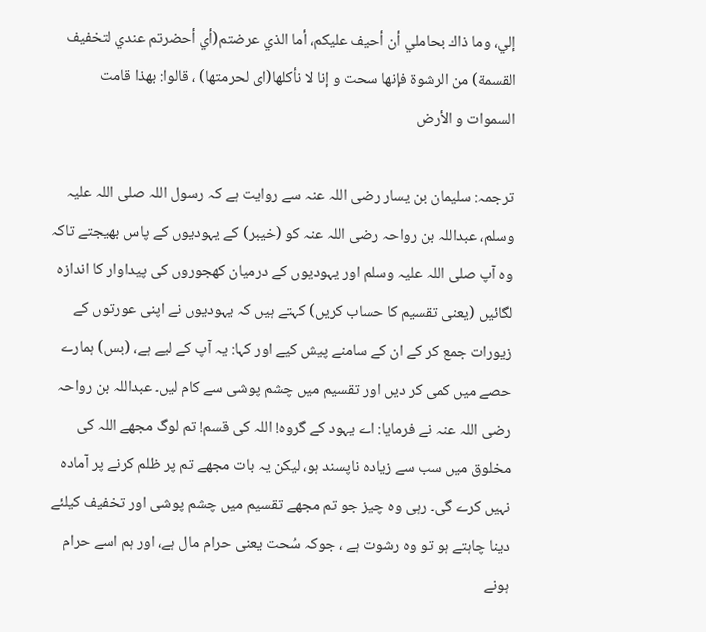إلي، وما ذاك بحاملي أن أحيف عليكم، أما الذي عرضتم(أي أحضرتم عندي لتخفيف القسمة) من الرشوة فإنها سحت و إنا لا نأكلها(ای لحرمتھا) ، قالوا: بهذا قامت السموات و الأرض

ترجمہ: سلیمان بن یسار رضی اللہ عنہ سے روایت ہے کہ رسول اللہ صلی اللہ علیہ وسلم، عبداللہ بن رواحہ رضی اللہ عنہ کو (خیبر) کے یہودیوں کے پاس بھیجتے تاکہ وہ آپ صلی اللہ علیہ وسلم اور یہودیوں کے درمیان کھجوروں کی پیداوار کا اندازہ لگائیں (یعنی تقسیم کا حساب کریں) کہتے ہیں کہ یہودیوں نے اپنی عورتوں کے زیورات جمع کر کے ان کے سامنے پیش کیے اور کہا: یہ آپ کے لیے ہے، (بس) ہمارے حصے میں کمی کر دیں اور تقسیم میں چشم پوشی سے کام لیں۔ عبداللہ بن رواحہ رضی اللہ عنہ نے فرمایا: اے یہود کے گروہ! اللہ کی قسم! تم لوگ مجھے اللہ کی مخلوق میں سب سے زیادہ ناپسند ہو، لیکن یہ بات مجھے تم پر ظلم کرنے پر آمادہ نہیں کرے گی۔ رہی وہ چیز جو تم مجھے تقسیم میں چشم پوشی اور تخفیف کیلئے دینا چاہتے ہو تو وہ رشوت ہے ، جوکہ سُحت یعنی حرام مال ہے، اور ہم اسے حرام ہونے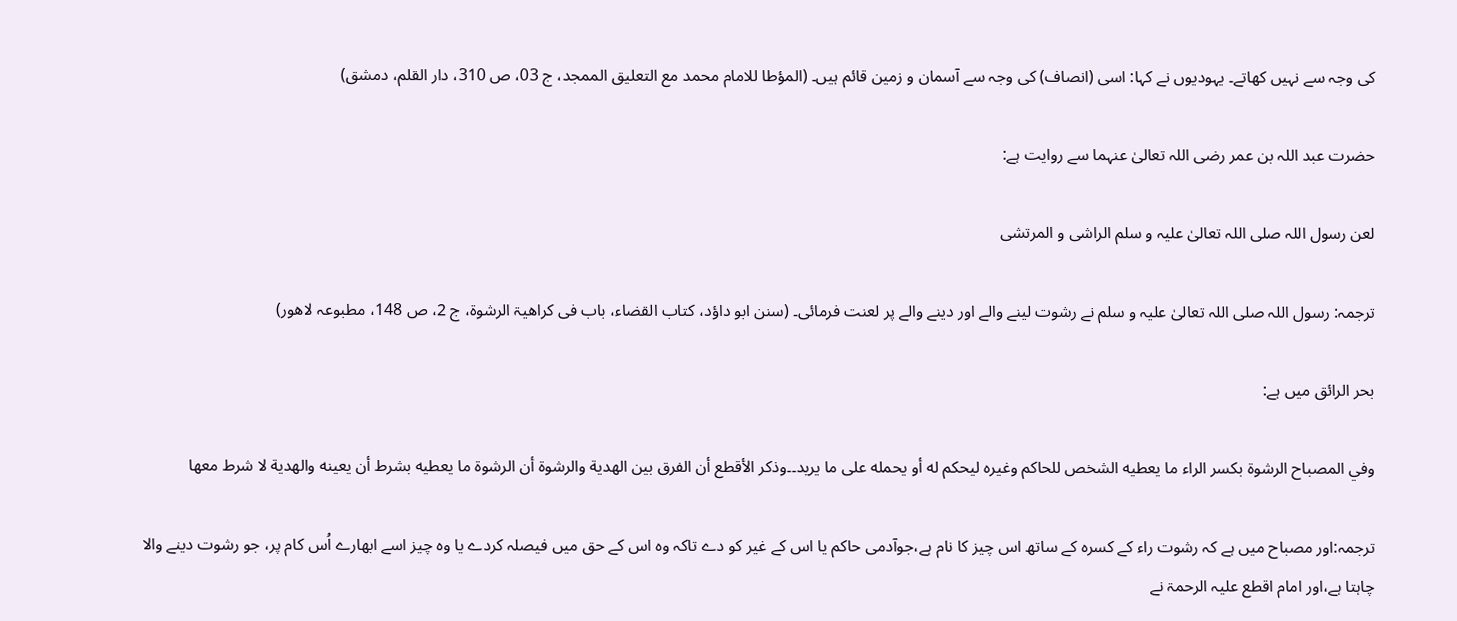کی وجہ سے نہیں کھاتے۔ یہودیوں نے کہا: اسی (انصاف) کی وجہ سے آسمان و زمین قائم ہیں۔ (المؤطا للامام محمد مع التعلیق الممجد، ج 03، ص 310، دار القلم، دمشق)

حضرت عبد اللہ بن عمر رضی اللہ تعالیٰ عنہما سے روایت ہے:

لعن رسول اللہ صلی اللہ تعالیٰ علیہ و سلم الراشی و المرتشی

ترجمہ: رسول اللہ صلی اللہ تعالیٰ علیہ و سلم نے رشوت لینے والے اور دینے والے پر لعنت فرمائی۔ (سنن ابو داؤد، کتاب القضاء، باب فی کراھیۃ الرشوۃ، ج 2، ص 148، مطبوعہ لاھور)

بحر الرائق میں ہے:

وفي المصباح الرشوة بكسر الراء ما يعطيه الشخص للحاكم وغيره ليحكم له أو يحمله على ما يريد۔۔وذكر الأقطع أن الفرق بين الهدية والرشوة أن الرشوة ما يعطيه بشرط أن يعينه والهدية لا شرط معها

ترجمہ:اور مصباح میں ہے کہ رشوت راء کے کسرہ کے ساتھ اس چیز کا نام ہے،جوآدمی حاکم یا اس کے غیر کو دے تاکہ وہ اس کے حق میں فیصلہ کردے یا وہ چیز اسے ابھارے اُس کام پر، جو رشوت دینے والا چاہتا ہے،اور امام اقطع علیہ الرحمۃ نے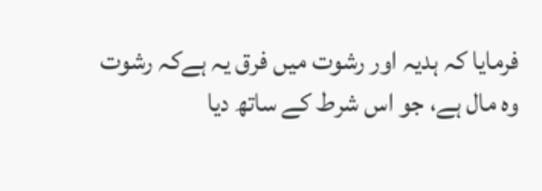فرمایا کہ ہدیہ اور رشوت میں فرق یہ ہےکہ رشوت وہ مال ہے، جو اس شرط کے ساتھ دیا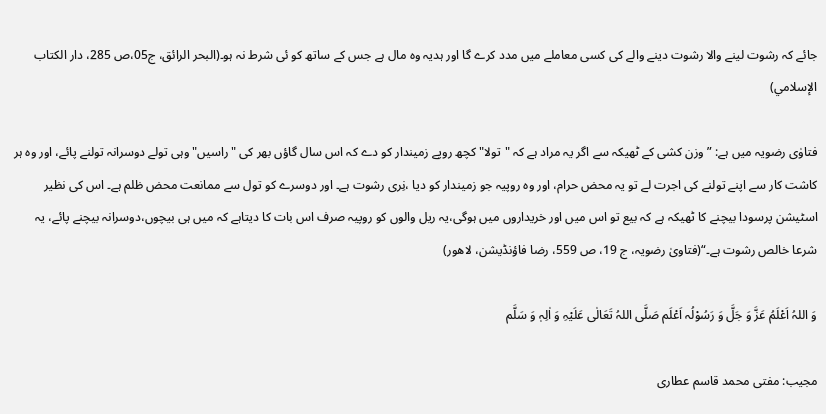جائے کہ رشوت لینے والا رشوت دینے والے کی کسی معاملے میں مدد کرے گا اور ہدیہ وہ مال ہے جس کے ساتھ کو ئی شرط نہ ہو۔(البحر الرائق، ج05،ص 285، دار الكتاب الإسلامي)

فتاوٰی رضویہ میں ہے: ” وزن کشی کے ٹھیکہ سے اگر یہ مراد ہے کہ "تولا"کچھ روپے زمیندار کو دے کہ اس سال گاؤں بھر کی "راسیں" وہی تولے دوسرانہ تولنے پائے، اور وہ ہر کاشت کار سے اپنے تولنے کی اجرت لے تو یہ محض حرام، اور وہ روپیہ جو زمیندار کو دیا ،نِری رشوت ہے۔ اور دوسرے کو تول سے ممانعت محض ظلم ہے۔ اس کی نظیر اسٹیشن پرسودا بیچنے کا ٹھیکہ ہے کہ بیع تو اس میں اور خریداروں میں ہوگی،یہ ریل والوں کو روپیہ صرف اس بات کا دیتاہے کہ میں ہی بیچوں،دوسرانہ بیچنے پائے، یہ شرعا خالص رشوت ہے۔“(فتاویٰ رضویہ، ج 19، ص 559، رضا فاؤنڈیشن، لاھور)

وَ اللہُ اَعْلَمُ عَزَّ وَ جَلَّ وَ رَسُوْلُہ اَعْلَم صَلَّی اللہُ تَعَالٰی عَلَیْہِ وَ اٰلِہٖ وَ سَلَّم

مجیب: مفتی محمد قاسم عطاری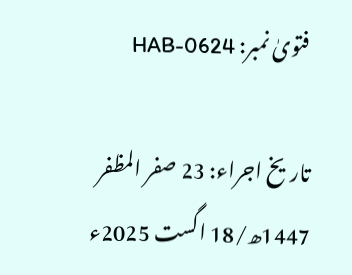فتویٰ نمبر: HAB-0624

تاریخ اجراء: 23 صفر المظفر 1447ھ/18 اگست 2025ء